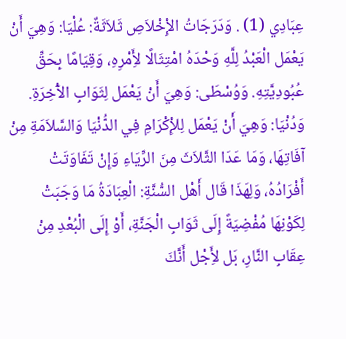عِبَادِي (1) . وَدَرَجَاتُ الإِْخْلاَصِ ثَلاَثَةٌ: عُلْيَا: وَهِيَ أَنْ يَعْمَل الْعَبْدُ لِلَّهِ وَحْدَهُ امْتِثَالًا لأَِمْرِهِ، وَقِيَامًا بِحَقِّ عُبُودِيَّتِهِ. وَوُسْطَى: وَهِيَ أَنْ يَعْمَل لِثَوَابِ الآْخِرَةِ. وَدُنْيَا: وَهِيَ أَنْ يَعْمَل لِلإِْكْرَامِ فِي الدُّنْيَا وَالسَّلاَمَةِ مِنْ آفَاتِهَا، وَمَا عَدَا الثَّلاَثَ مِنَ الرِّيَاءِ وَإِنْ تَفَاوَتَتْ أَفْرَادُهُ، وَلِهَذَا قَال أَهْل السُّنَّةِ: الْعِبَادَةُ مَا وَجَبَتْ لِكَوْنِهَا مُفْضِيَةً إِلَى ثَوَابِ الْجَنَّةِ، أَوْ إِلَى الْبُعْدِ مِنْ عِقَابِ النَّارِ، بَل لأَِجْل أَنَّكَ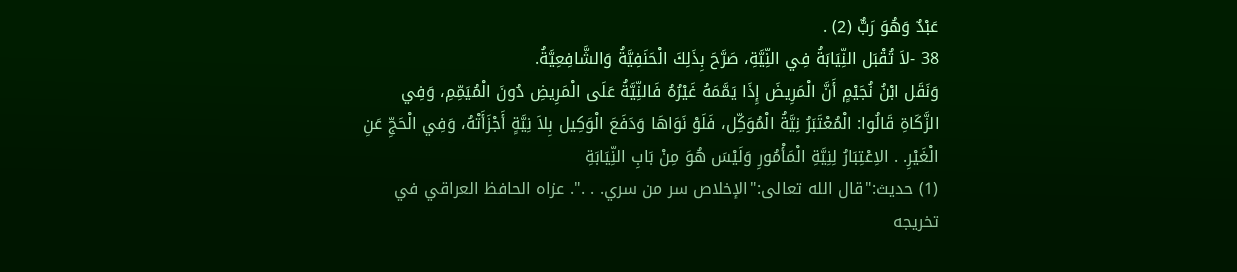عَبْدٌ وَهُوَ رَبٌّ (2) .
38 -لاَ تُقْبَل النِّيَابَةُ فِي النِّيَّةِ، صَرَّحَ بِذَلِكَ الْحَنَفِيَّةُ وَالشَّافِعِيَّةُ.
وَنَقَل ابْنُ نُجَيْمٍ أَنَّ الْمَرِيضَ إِذَا يَمَّمَهُ غَيْرُهُ فَالنِّيَّةُ عَلَى الْمَرِيضِ دُونَ الْمُيَمِّمِ، وَفِي الزَّكَاةِ قَالُوا: الْمُعْتَبَرُ نِيَّةُ الْمُوَكِّل، فَلَوْ نَوَاهَا وَدَفَعَ الْوَكِيل بِلاَ نِيَّةٍ أَجْزَأَتْهُ، وَفِي الْحَجِّ عَنِ الْغَيْرِ. . الاِعْتِبَارُ لِنِيَّةِ الْمَأْمُورِ وَلَيْسَ هُوَ مِنْ بَابِ النِّيَابَةِ
(1) حديث:"قال الله تعالى:"الإخلاص سر من سري. . .". عزاه الحافظ العراقي في تخريجه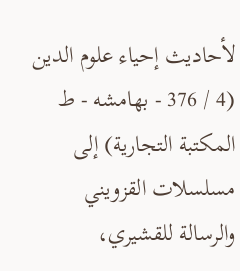لأحاديث إحياء علوم الدين (4 / 376 - بهامشه - ط المكتبة التجارية) إلى مسلسلات القزويني والرسالة للقشيري،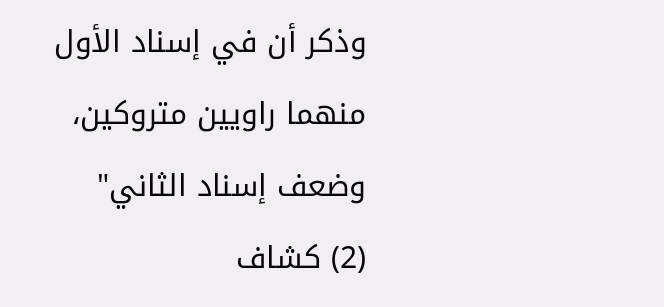وذكر أن في إسناد الأول منهما راويين متروكين، وضعف إسناد الثاني"
(2) كشاف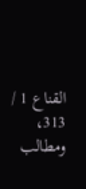القناع 1 / 313، ومطالب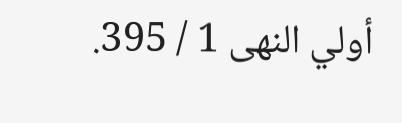أولي النهى 1 / 395.